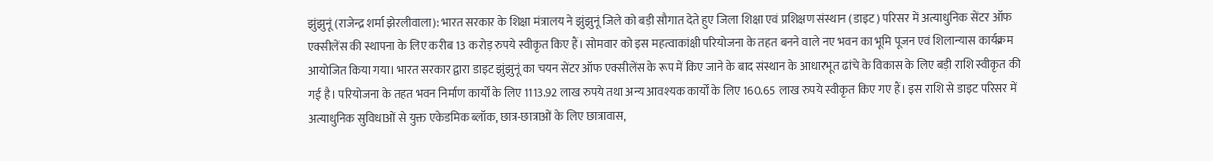झुंझुनूं (राजेन्द्र शर्मा झेरलीवाला): भारत सरकार के शिक्षा मंत्रालय ने झुंझुनूं जिले को बड़ी सौगात देते हुए जिला शिक्षा एवं प्रशिक्षण संस्थान (डाइट) परिसर में अत्याधुनिक सेंटर ऑफ एक्सीलेंस की स्थापना के लिए करीब 13 करोड़ रुपये स्वीकृत किए हैं। सोमवार को इस महत्वाकांक्षी परियोजना के तहत बनने वाले नए भवन का भूमि पूजन एवं शिलान्यास कार्यक्रम आयोजित किया गया। भारत सरकार द्वारा डाइट झुंझुनूं का चयन सेंटर ऑफ एक्सीलेंस के रूप में किए जाने के बाद संस्थान के आधारभूत ढांचे के विकास के लिए बड़ी राशि स्वीकृत की गई है। परियोजना के तहत भवन निर्माण कार्यों के लिए 1113.92 लाख रुपये तथा अन्य आवश्यक कार्यों के लिए 160.65 लाख रुपये स्वीकृत किए गए हैं। इस राशि से डाइट परिसर में अत्याधुनिक सुविधाओं से युक्त एकेडमिक ब्लॉक, छात्र-छात्राओं के लिए छात्रावास,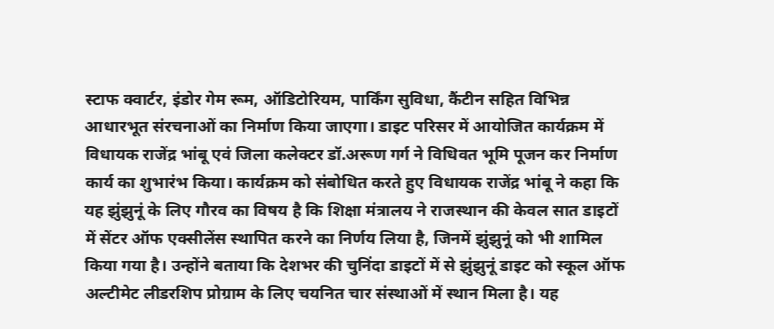स्टाफ क्वार्टर, इंडोर गेम रूम, ऑडिटोरियम, पार्किंग सुविधा, कैंटीन सहित विभिन्न आधारभूत संरचनाओं का निर्माण किया जाएगा। डाइट परिसर में आयोजित कार्यक्रम में विधायक राजेंद्र भांबू एवं जिला कलेक्टर डॉ.अरूण गर्ग ने विधिवत भूमि पूजन कर निर्माण कार्य का शुभारंभ किया। कार्यक्रम को संबोधित करते हुए विधायक राजेंद्र भांबू ने कहा कि यह झुंझुनूं के लिए गौरव का विषय है कि शिक्षा मंत्रालय ने राजस्थान की केवल सात डाइटों में सेंटर ऑफ एक्सीलेंस स्थापित करने का निर्णय लिया है, जिनमें झुंझुनूं को भी शामिल किया गया है। उन्होंने बताया कि देशभर की चुनिंदा डाइटों में से झुंझुनूं डाइट को स्कूल ऑफ अल्टीमेट लीडरशिप प्रोग्राम के लिए चयनित चार संस्थाओं में स्थान मिला है। यह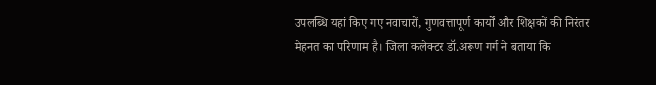उपलब्धि यहां किए गए नवाचारों, गुणवत्तापूर्ण कार्यों और शिक्षकों की निरंतर मेहनत का परिणाम है। जिला कलेक्टर डॉ.अरूण गर्ग ने बताया कि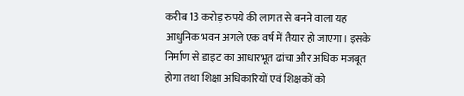करीब 13 करोड़ रुपये की लागत से बनने वाला यह आधुनिक भवन अगले एक वर्ष में तैयार हो जाएगा। इसके निर्माण से डाइट का आधारभूत ढांचा और अधिक मजबूत होगा तथा शिक्षा अधिकारियों एवं शिक्षकों को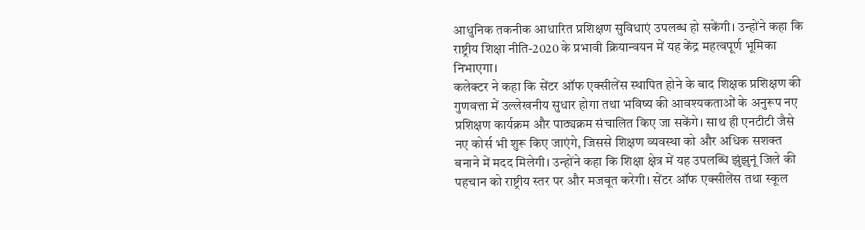आधुनिक तकनीक आधारित प्रशिक्षण सुविधाएं उपलब्ध हो सकेंगी। उन्होंने कहा कि राष्ट्रीय शिक्षा नीति-2020 के प्रभावी क्रियान्वयन में यह केंद्र महत्वपूर्ण भूमिका निभाएगा।
कलेक्टर ने कहा कि सेंटर ऑफ एक्सीलेंस स्थापित होने के बाद शिक्षक प्रशिक्षण की गुणवत्ता में उल्लेखनीय सुधार होगा तथा भविष्य की आवश्यकताओं के अनुरूप नए प्रशिक्षण कार्यक्रम और पाठ्यक्रम संचालित किए जा सकेंगे। साथ ही एनटीटी जैसे नए कोर्स भी शुरू किए जाएंगे, जिससे शिक्षण व्यवस्था को और अधिक सशक्त बनाने में मदद मिलेगी। उन्होंने कहा कि शिक्षा क्षेत्र में यह उपलब्धि झुंझुनूं जिले की पहचान को राष्ट्रीय स्तर पर और मजबूत करेगी। सेंटर ऑफ एक्सीलेंस तथा स्कूल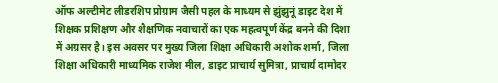ऑफ अल्टीमेट लीडरशिप प्रोग्राम जैसी पहल के माध्यम से झुंझुनूं डाइट देश में शिक्षक प्रशिक्षण और शैक्षणिक नवाचारों का एक महत्वपूर्ण केंद्र बनने की दिशा में अग्रसर है। इस अवसर पर मुख्य जिला शिक्षा अधिकारी अशोक शर्मा, जिला शिक्षा अधिकारी माध्यमिक राजेश मील, डाइट प्राचार्य सुमित्रा, प्राचार्य दामोदर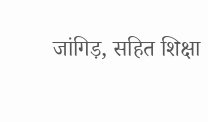जांगिड़, सहित शिक्षा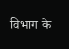विभाग के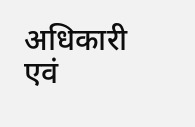अधिकारी एवं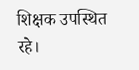शिक्षक उपस्थित रहे।